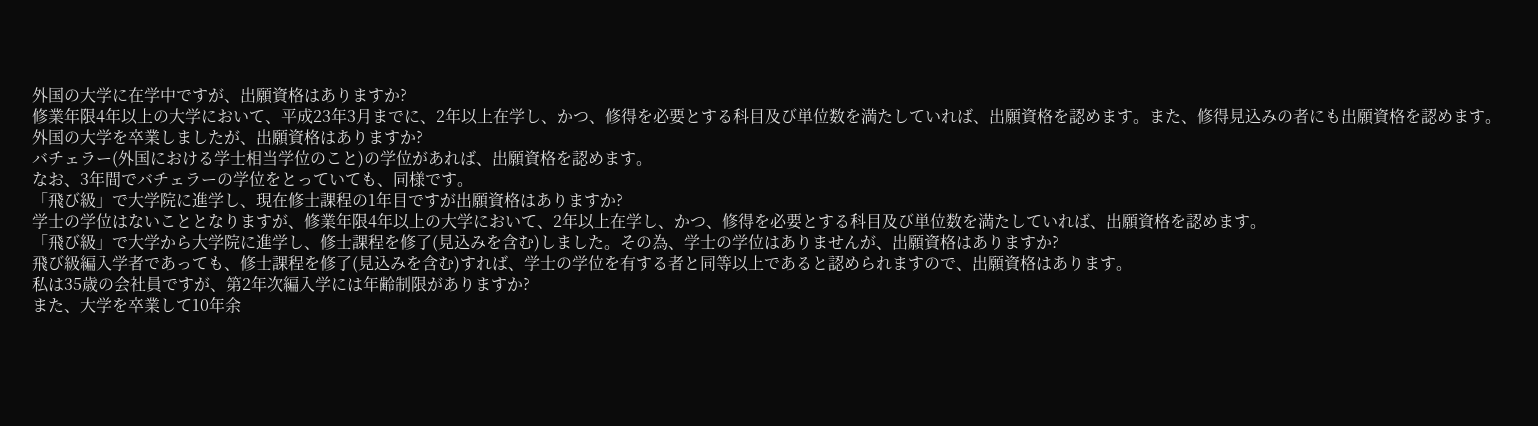外国の大学に在学中ですが、出願資格はありますか?
修業年限4年以上の大学において、平成23年3月までに、2年以上在学し、かつ、修得を必要とする科目及び単位数を満たしていれば、出願資格を認めます。また、修得見込みの者にも出願資格を認めます。
外国の大学を卒業しましたが、出願資格はありますか?
バチェラー(外国における学士相当学位のこと)の学位があれば、出願資格を認めます。
なお、3年間でバチェラーの学位をとっていても、同様です。
「飛び級」で大学院に進学し、現在修士課程の1年目ですが出願資格はありますか?
学士の学位はないこととなりますが、修業年限4年以上の大学において、2年以上在学し、かつ、修得を必要とする科目及び単位数を満たしていれば、出願資格を認めます。
「飛び級」で大学から大学院に進学し、修士課程を修了(見込みを含む)しました。その為、学士の学位はありませんが、出願資格はありますか?
飛び級編入学者であっても、修士課程を修了(見込みを含む)すれば、学士の学位を有する者と同等以上であると認められますので、出願資格はあります。
私は35歳の会社員ですが、第2年次編入学には年齢制限がありますか?
また、大学を卒業して10年余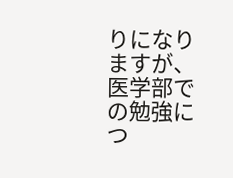りになりますが、医学部での勉強につ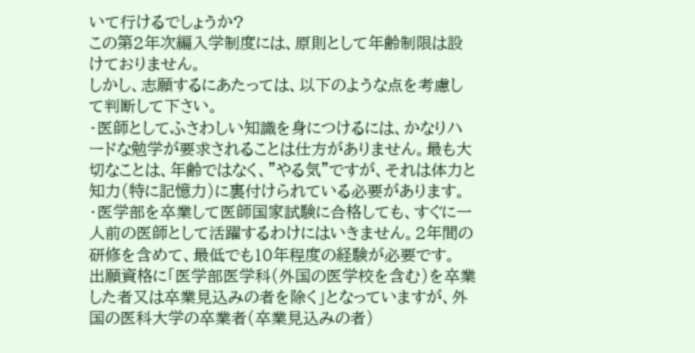いて行けるでしょうか?
この第2年次編入学制度には、原則として年齢制限は設けておりません。
しかし、志願するにあたっては、以下のような点を考慮して判断して下さい。
・医師としてふさわしい知識を身につけるには、かなりハードな勉学が要求されることは仕方がありません。最も大切なことは、年齢ではなく、”やる気”ですが、それは体力と知力(特に記憶力)に裏付けられている必要があります。
・医学部を卒業して医師国家試験に合格しても、すぐに一人前の医師として活躍するわけにはいきません。2年間の研修を含めて、最低でも10年程度の経験が必要です。
出願資格に「医学部医学科(外国の医学校を含む)を卒業した者又は卒業見込みの者を除く」となっていますが、外国の医科大学の卒業者(卒業見込みの者)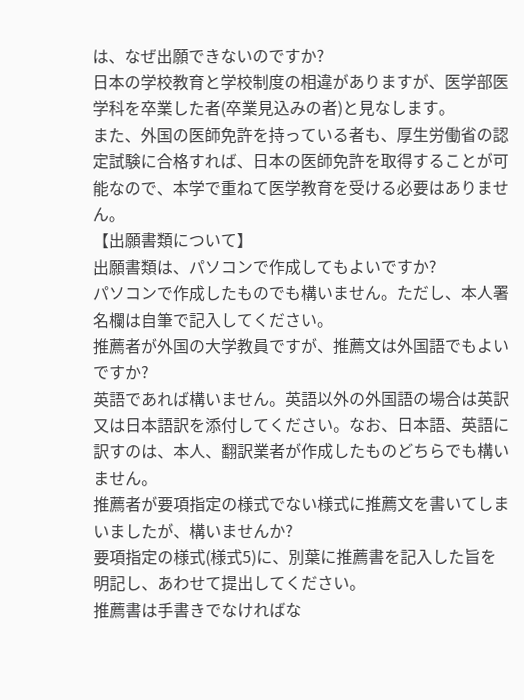は、なぜ出願できないのですか?
日本の学校教育と学校制度の相違がありますが、医学部医学科を卒業した者(卒業見込みの者)と見なします。
また、外国の医師免許を持っている者も、厚生労働省の認定試験に合格すれば、日本の医師免許を取得することが可能なので、本学で重ねて医学教育を受ける必要はありません。
【出願書類について】
出願書類は、パソコンで作成してもよいですか?
パソコンで作成したものでも構いません。ただし、本人署名欄は自筆で記入してください。
推薦者が外国の大学教員ですが、推薦文は外国語でもよいですか?
英語であれば構いません。英語以外の外国語の場合は英訳又は日本語訳を添付してください。なお、日本語、英語に訳すのは、本人、翻訳業者が作成したものどちらでも構いません。
推薦者が要項指定の様式でない様式に推薦文を書いてしまいましたが、構いませんか?
要項指定の様式(様式5)に、別葉に推薦書を記入した旨を明記し、あわせて提出してください。
推薦書は手書きでなければな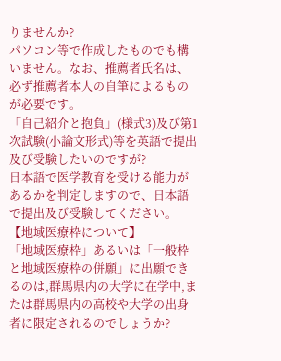りませんか?
パソコン等で作成したものでも構いません。なお、推薦者氏名は、必ず推薦者本人の自筆によるものが必要です。
「自己紹介と抱負」(様式3)及び第1次試験(小論文形式)等を英語で提出及び受験したいのですが?
日本語で医学教育を受ける能力があるかを判定しますので、日本語で提出及び受験してください。
【地域医療枠について】
「地域医療枠」あるいは「一般枠と地域医療枠の併願」に出願できるのは,群馬県内の大学に在学中,または群馬県内の高校や大学の出身者に限定されるのでしょうか?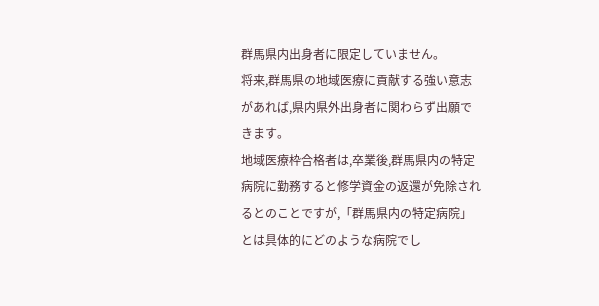群馬県内出身者に限定していません。
将来,群馬県の地域医療に貢献する強い意志があれば,県内県外出身者に関わらず出願できます。
地域医療枠合格者は,卒業後,群馬県内の特定病院に勤務すると修学資金の返還が免除されるとのことですが,「群馬県内の特定病院」とは具体的にどのような病院でし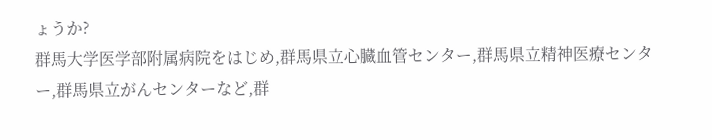ょうか?
群馬大学医学部附属病院をはじめ,群馬県立心臓血管センター,群馬県立精神医療センター,群馬県立がんセンターなど,群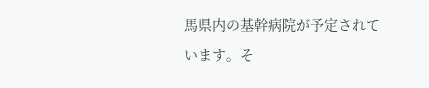馬県内の基幹病院が予定されています。そ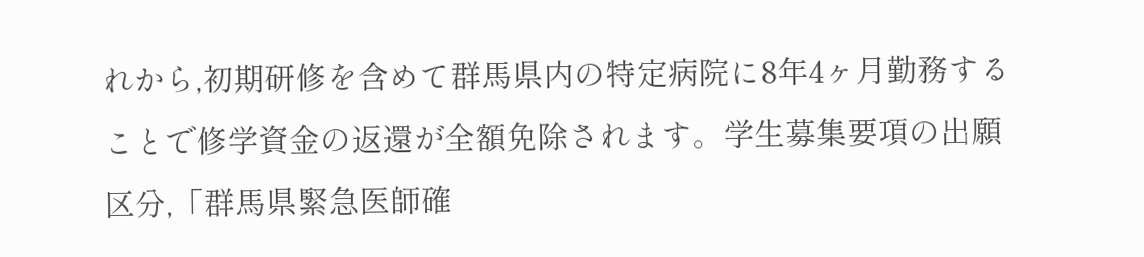れから,初期研修を含めて群馬県内の特定病院に8年4ヶ月勤務することで修学資金の返還が全額免除されます。学生募集要項の出願区分,「群馬県緊急医師確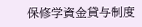保修学資金貸与制度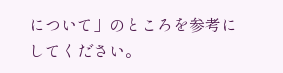について」のところを参考にしてください。